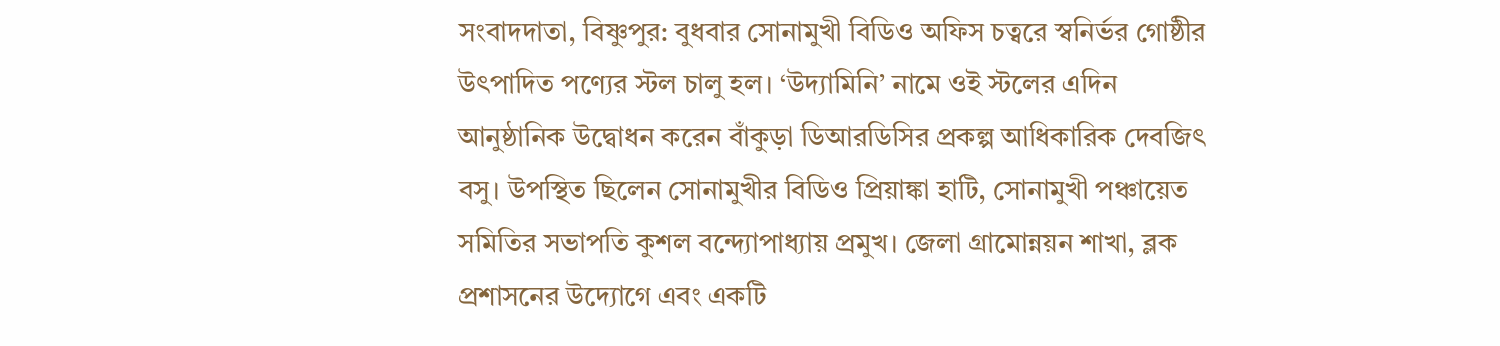সংবাদদাতা, বিষ্ণুপুর: বুধবার সোনামুখী বিডিও অফিস চত্বরে স্বনির্ভর গোষ্ঠীর উৎপাদিত পণ্যের স্টল চালু হল। ‘উদ্যামিনি’ নামে ওই স্টলের এদিন আনুষ্ঠানিক উদ্বোধন করেন বাঁকুড়া ডিআরডিসির প্রকল্প আধিকারিক দেবজিৎ বসু। উপস্থিত ছিলেন সোনামুখীর বিডিও প্রিয়াঙ্কা হাটি, সোনামুখী পঞ্চায়েত সমিতির সভাপতি কুশল বন্দ্যোপাধ্যায় প্রমুখ। জেলা গ্রামোন্নয়ন শাখা, ব্লক প্রশাসনের উদ্যোগে এবং একটি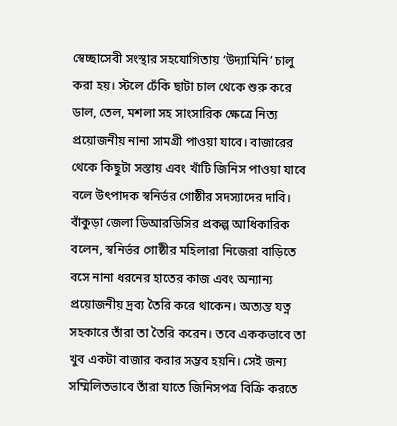স্বেচ্ছাসেবী সংস্থার সহযোগিতায় ‘উদ্যামিনি’ চালু করা হয়। স্টলে ঢেঁকি ছাটা চাল থেকে শুরু করে ডাল, তেল, মশলা সহ সাংসারিক ক্ষেত্রে নিত্য প্রয়োজনীয় নানা সামগ্রী পাওয়া যাবে। বাজারের থেকে কিছুটা সস্তায় এবং খাঁটি জিনিস পাওয়া যাবে বলে উৎপাদক স্বনির্ভর গোষ্ঠীর সদস্যাদের দাবি।
বাঁকুড়া জেলা ডিআরডিসির প্রকল্প আধিকারিক বলেন, স্বনির্ভর গোষ্ঠীর মহিলারা নিজেরা বাড়িতে বসে নানা ধরনের হাতের কাজ এবং অন্যান্য প্রয়োজনীয় দ্রব্য তৈরি করে থাকেন। অত্যন্ত যত্ন সহকারে তাঁরা তা তৈরি করেন। তবে এককভাবে তা খুব একটা বাজার করার সম্ভব হয়নি। সেই জন্য সম্মিলিতভাবে তাঁরা যাতে জিনিসপত্র বিক্রি করতে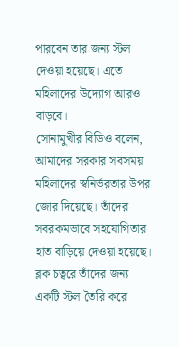পারবেন তার জন্য স্টল দেওয়া হয়েছে। এতে মহিলাদের উদ্যোগ আরও বাড়বে।
সোনামুখীর বিডিও বলেন, আমাদের সরকার সবসময় মহিলাদের স্বনির্ভরতার উপর জোর দিয়েছে। তাঁদের সবরকমভাবে সহযোগিতার হাত বাড়িয়ে দেওয়া হয়েছে। ব্লক চত্বরে তাঁদের জন্য একটি স্টল তৈরি করে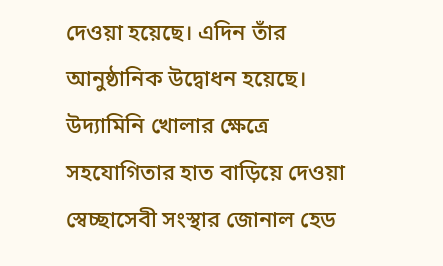দেওয়া হয়েছে। এদিন তাঁর আনুষ্ঠানিক উদ্বোধন হয়েছে।
উদ্যামিনি খোলার ক্ষেত্রে সহযোগিতার হাত বাড়িয়ে দেওয়া স্বেচ্ছাসেবী সংস্থার জোনাল হেড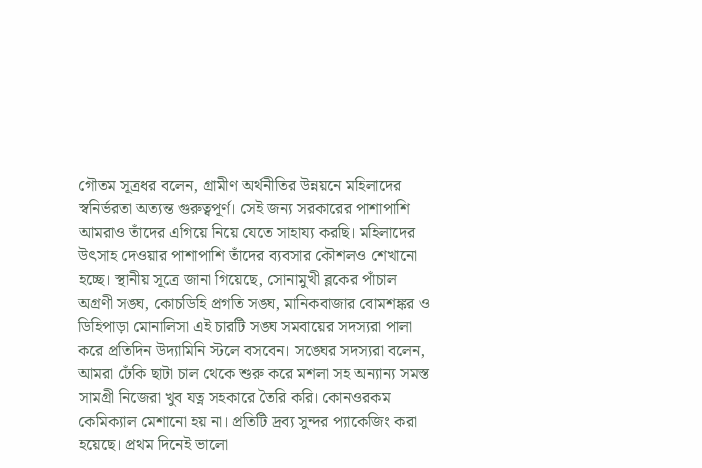গৌতম সূত্রধর বলেন, গ্রামীণ অর্থনীতির উন্নয়নে মহিলাদের স্বনির্ভরতা অত্যন্ত গুরুত্বপূর্ণ। সেই জন্য সরকারের পাশাপাশি আমরাও তাঁদের এগিয়ে নিয়ে যেতে সাহায্য করছি। মহিলাদের উৎসাহ দেওয়ার পাশাপাশি তাঁদের ব্যবসার কৌশলও শেখানো হচ্ছে। স্থানীয় সূত্রে জানা গিয়েছে, সোনামুখী ব্লকের পাঁচাল অগ্রণী সঙ্ঘ, কোচডিহি প্রগতি সঙ্ঘ, মানিকবাজার বোমশঙ্কর ও ডিহিপাড়া মোনালিসা এই চারটি সঙ্ঘ সমবায়ের সদস্যরা পালা করে প্রতিদিন উদ্যামিনি স্টলে বসবেন। সঙ্ঘের সদস্যরা বলেন, আমরা ঢেঁকি ছাটা চাল থেকে শুরু করে মশলা সহ অন্যান্য সমস্ত সামগ্রী নিজেরা খুব যত্ন সহকারে তৈরি করি। কোনওরকম কেমিক্যাল মেশানো হয় না। প্রতিটি দ্রব্য সুন্দর প্যাকেজিং করা হয়েছে। প্রথম দিনেই ভালো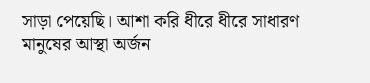সাড়া পেয়েছি। আশা করি ধীরে ধীরে সাধারণ মানুষের আস্থা অর্জন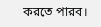করতে পারব।